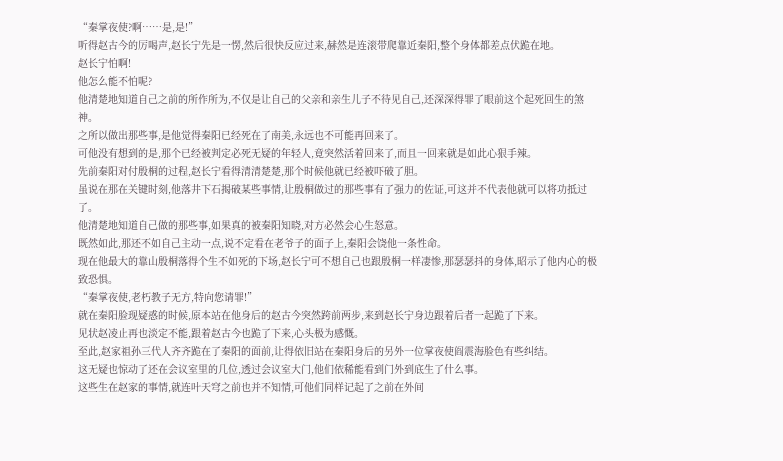“秦掌夜使?啊……是,是!”
听得赵古今的厉喝声,赵长宁先是一愣,然后很快反应过来,赫然是连滚带爬靠近秦阳,整个身体都差点伏跪在地。
赵长宁怕啊!
他怎么能不怕呢?
他清楚地知道自己之前的所作所为,不仅是让自己的父亲和亲生儿子不待见自己,还深深得罪了眼前这个起死回生的煞神。
之所以做出那些事,是他觉得秦阳已经死在了南美,永远也不可能再回来了。
可他没有想到的是,那个已经被判定必死无疑的年轻人,竟突然活着回来了,而且一回来就是如此心狠手辣。
先前秦阳对付殷桐的过程,赵长宁看得清清楚楚,那个时候他就已经被吓破了胆。
虽说在那在关键时刻,他落井下石揭破某些事情,让殷桐做过的那些事有了强力的佐证,可这并不代表他就可以将功抵过了。
他清楚地知道自己做的那些事,如果真的被秦阳知晓,对方必然会心生怒意。
既然如此,那还不如自己主动一点,说不定看在老爷子的面子上,秦阳会饶他一条性命。
现在他最大的靠山殷桐落得个生不如死的下场,赵长宁可不想自己也跟殷桐一样凄惨,那瑟瑟抖的身体,昭示了他内心的极致恐惧。
“秦掌夜使,老朽教子无方,特向您请罪!”
就在秦阳脸现疑惑的时候,原本站在他身后的赵古今突然跨前两步,来到赵长宁身边跟着后者一起跪了下来。
见状赵凌止再也淡定不能,跟着赵古今也跪了下来,心头极为感慨。
至此,赵家祖孙三代人齐齐跪在了秦阳的面前,让得依旧站在秦阳身后的另外一位掌夜使阎震海脸色有些纠结。
这无疑也惊动了还在会议室里的几位,透过会议室大门,他们依稀能看到门外到底生了什么事。
这些生在赵家的事情,就连叶天穹之前也并不知情,可他们同样记起了之前在外间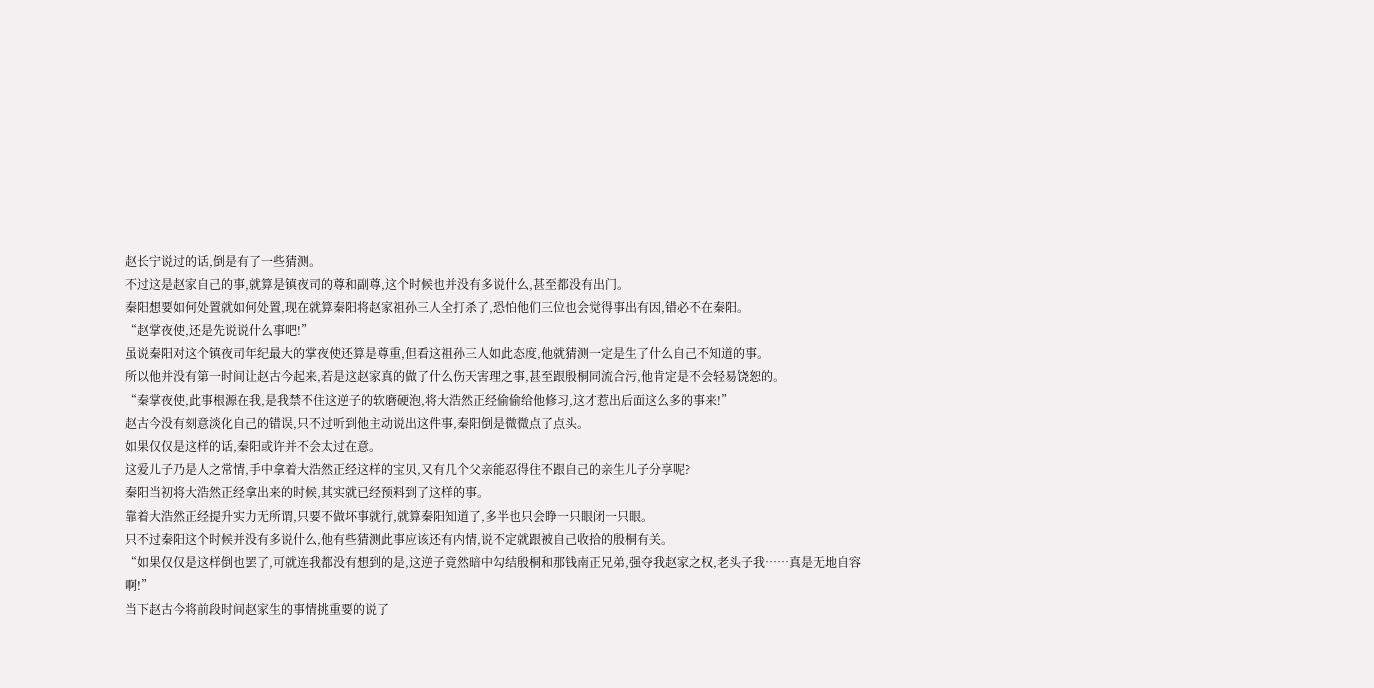赵长宁说过的话,倒是有了一些猜测。
不过这是赵家自己的事,就算是镇夜司的尊和副尊,这个时候也并没有多说什么,甚至都没有出门。
秦阳想要如何处置就如何处置,现在就算秦阳将赵家祖孙三人全打杀了,恐怕他们三位也会觉得事出有因,错必不在秦阳。
“赵掌夜使,还是先说说什么事吧!”
虽说秦阳对这个镇夜司年纪最大的掌夜使还算是尊重,但看这祖孙三人如此态度,他就猜测一定是生了什么自己不知道的事。
所以他并没有第一时间让赵古今起来,若是这赵家真的做了什么伤天害理之事,甚至跟殷桐同流合污,他肯定是不会轻易饶恕的。
“秦掌夜使,此事根源在我,是我禁不住这逆子的软磨硬泡,将大浩然正经偷偷给他修习,这才惹出后面这么多的事来!”
赵古今没有刻意淡化自己的错误,只不过听到他主动说出这件事,秦阳倒是微微点了点头。
如果仅仅是这样的话,秦阳或许并不会太过在意。
这爱儿子乃是人之常情,手中拿着大浩然正经这样的宝贝,又有几个父亲能忍得住不跟自己的亲生儿子分享呢?
秦阳当初将大浩然正经拿出来的时候,其实就已经预料到了这样的事。
靠着大浩然正经提升实力无所谓,只要不做坏事就行,就算秦阳知道了,多半也只会睁一只眼闭一只眼。
只不过秦阳这个时候并没有多说什么,他有些猜测此事应该还有内情,说不定就跟被自己收拾的殷桐有关。
“如果仅仅是这样倒也罢了,可就连我都没有想到的是,这逆子竟然暗中勾结殷桐和那钱南正兄弟,强夺我赵家之权,老头子我……真是无地自容啊!”
当下赵古今将前段时间赵家生的事情挑重要的说了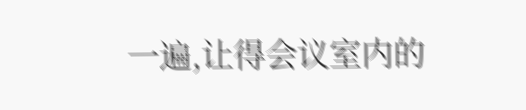一遍,让得会议室内的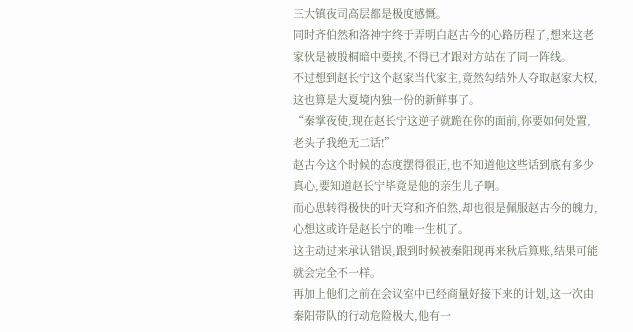三大镇夜司高层都是极度感慨。
同时齐伯然和洛神宇终于弄明白赵古今的心路历程了,想来这老家伙是被殷桐暗中要挟,不得已才跟对方站在了同一阵线。
不过想到赵长宁这个赵家当代家主,竟然勾结外人夺取赵家大权,这也算是大夏境内独一份的新鲜事了。
“秦掌夜使,现在赵长宁这逆子就跪在你的面前,你要如何处置,老头子我绝无二话!”
赵古今这个时候的态度摆得很正,也不知道他这些话到底有多少真心,要知道赵长宁毕竟是他的亲生儿子啊。
而心思转得极快的叶天穹和齐伯然,却也很是佩服赵古今的魄力,心想这或许是赵长宁的唯一生机了。
这主动过来承认错误,跟到时候被秦阳现再来秋后算账,结果可能就会完全不一样。
再加上他们之前在会议室中已经商量好接下来的计划,这一次由秦阳带队的行动危险极大,他有一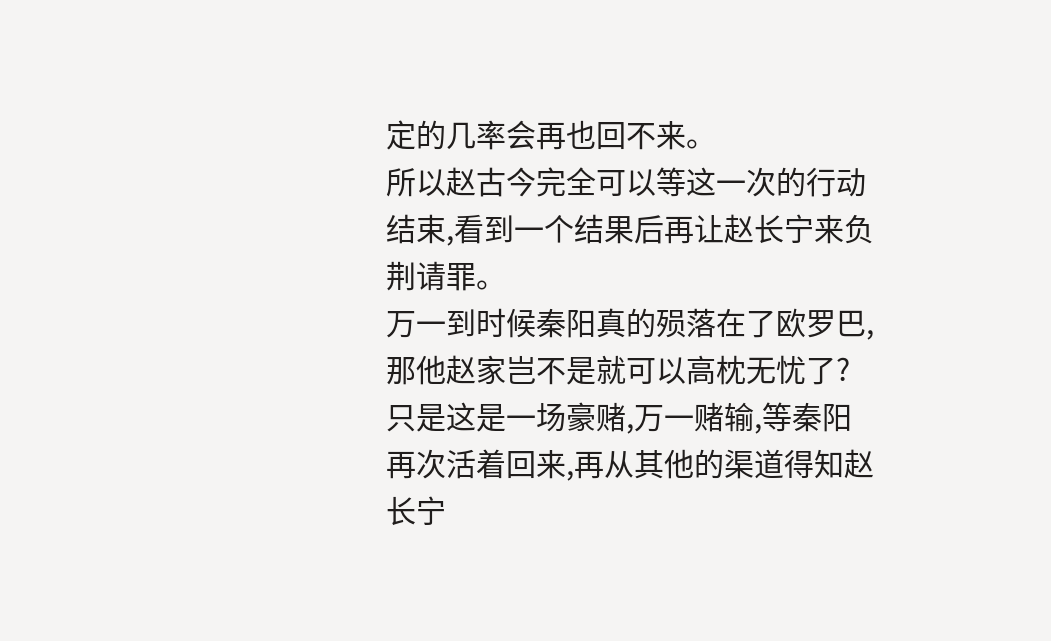定的几率会再也回不来。
所以赵古今完全可以等这一次的行动结束,看到一个结果后再让赵长宁来负荆请罪。
万一到时候秦阳真的殒落在了欧罗巴,那他赵家岂不是就可以高枕无忧了?
只是这是一场豪赌,万一赌输,等秦阳再次活着回来,再从其他的渠道得知赵长宁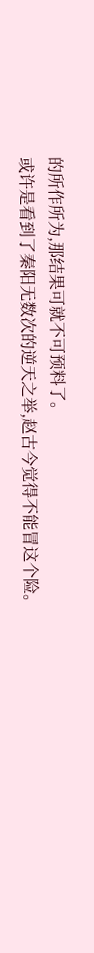的所作所为,那结果可就不可预料了。
或许是看到了秦阳无数次的逆天之举,赵古今觉得不能冒这个险。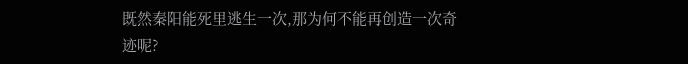既然秦阳能死里逃生一次,那为何不能再创造一次奇迹呢?